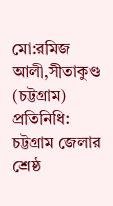মো:রমিজ আলী,সীতাকুণ্ড (চট্টগ্রাম) প্রতিনিধি:
চট্টগ্রাম জেলার শ্রেষ্ঠ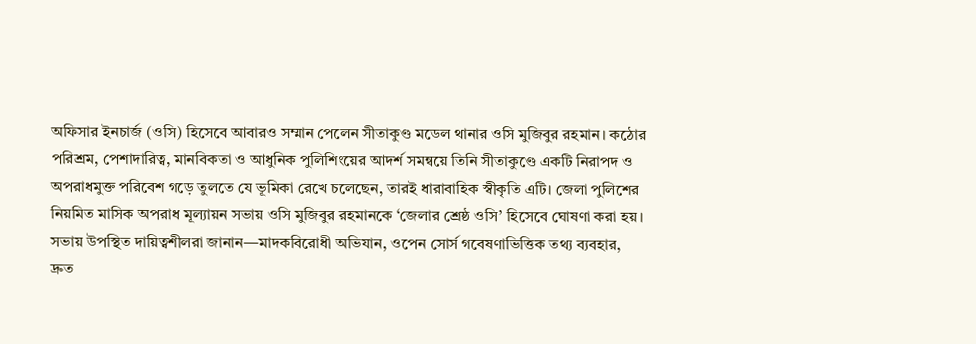অফিসার ইনচার্জ (ওসি) হিসেবে আবারও সম্মান পেলেন সীতাকুণ্ড মডেল থানার ওসি মুজিবুর রহমান। কঠোর পরিশ্রম, পেশাদারিত্ব, মানবিকতা ও আধুনিক পুলিশিংয়ের আদর্শ সমন্বয়ে তিনি সীতাকুণ্ডে একটি নিরাপদ ও অপরাধমুক্ত পরিবেশ গড়ে তুলতে যে ভূমিকা রেখে চলেছেন, তারই ধারাবাহিক স্বীকৃতি এটি। জেলা পুলিশের নিয়মিত মাসিক অপরাধ মূল্যায়ন সভায় ওসি মুজিবুর রহমানকে ‘জেলার শ্রেষ্ঠ ওসি’ হিসেবে ঘোষণা করা হয়। সভায় উপস্থিত দায়িত্বশীলরা জানান—মাদকবিরোধী অভিযান, ওপেন সোর্স গবেষণাভিত্তিক তথ্য ব্যবহার, দ্রুত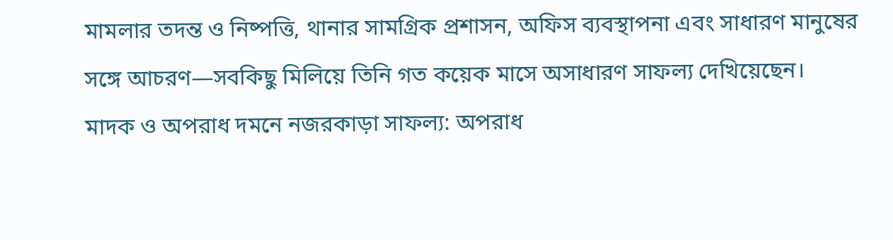মামলার তদন্ত ও নিষ্পত্তি, থানার সামগ্রিক প্রশাসন, অফিস ব্যবস্থাপনা এবং সাধারণ মানুষের সঙ্গে আচরণ—সবকিছু মিলিয়ে তিনি গত কয়েক মাসে অসাধারণ সাফল্য দেখিয়েছেন।
মাদক ও অপরাধ দমনে নজরকাড়া সাফল্য: অপরাধ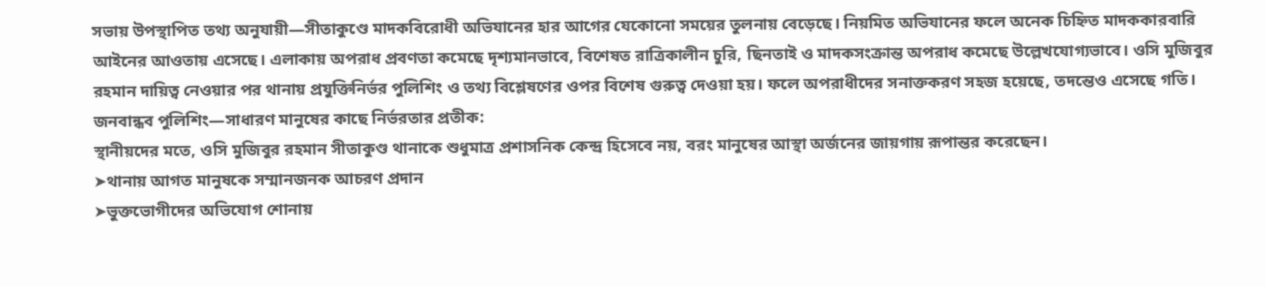সভায় উপস্থাপিত তথ্য অনুযায়ী—সীতাকুণ্ডে মাদকবিরোধী অভিযানের হার আগের যেকোনো সময়ের তুলনায় বেড়েছে। নিয়মিত অভিযানের ফলে অনেক চিহ্নিত মাদককারবারি আইনের আওতায় এসেছে। এলাকায় অপরাধ প্রবণতা কমেছে দৃশ্যমানভাবে, বিশেষত রাত্রিকালীন চুরি, ছিনতাই ও মাদকসংক্রান্ত অপরাধ কমেছে উল্লেখযোগ্যভাবে। ওসি মুজিবুর রহমান দায়িত্ব নেওয়ার পর থানায় প্রযুক্তিনির্ভর পুলিশিং ও তথ্য বিশ্লেষণের ওপর বিশেষ গুরুত্ব দেওয়া হয়। ফলে অপরাধীদের সনাক্তকরণ সহজ হয়েছে, তদন্তেও এসেছে গতি।
জনবান্ধব পুলিশিং—সাধারণ মানুষের কাছে নির্ভরতার প্রতীক:
স্থানীয়দের মতে, ওসি মুজিবুর রহমান সীতাকুণ্ড থানাকে শুধুমাত্র প্রশাসনিক কেন্দ্র হিসেবে নয়, বরং মানুষের আস্থা অর্জনের জায়গায় রূপান্তর করেছেন।
➤থানায় আগত মানুষকে সম্মানজনক আচরণ প্রদান
➤ভুক্তভোগীদের অভিযোগ শোনায়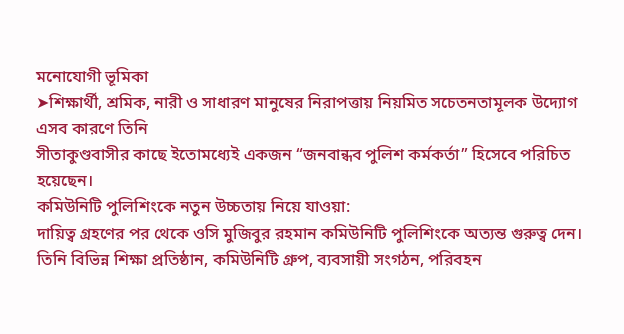মনোযোগী ভূমিকা
➤শিক্ষার্থী, শ্রমিক, নারী ও সাধারণ মানুষের নিরাপত্তায় নিয়মিত সচেতনতামূলক উদ্যোগ
এসব কারণে তিনি
সীতাকুণ্ডবাসীর কাছে ইতোমধ্যেই একজন “জনবান্ধব পুলিশ কর্মকর্তা” হিসেবে পরিচিত হয়েছেন।
কমিউনিটি পুলিশিংকে নতুন উচ্চতায় নিয়ে যাওয়া:
দায়িত্ব গ্রহণের পর থেকে ওসি মুজিবুর রহমান কমিউনিটি পুলিশিংকে অত্যন্ত গুরুত্ব দেন।
তিনি বিভিন্ন শিক্ষা প্রতিষ্ঠান, কমিউনিটি গ্রুপ, ব্যবসায়ী সংগঠন, পরিবহন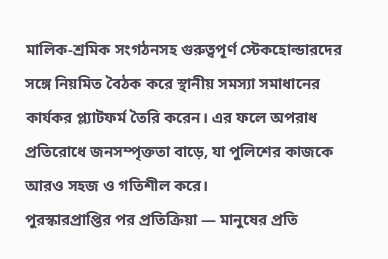মালিক-শ্রমিক সংগঠনসহ গুরুত্বপূর্ণ স্টেকহোল্ডারদের সঙ্গে নিয়মিত বৈঠক করে স্থানীয় সমস্যা সমাধানের কার্যকর প্ল্যাটফর্ম তৈরি করেন। এর ফলে অপরাধ প্রতিরোধে জনসম্পৃক্ততা বাড়ে, যা পুলিশের কাজকে আরও সহজ ও গতিশীল করে।
পুরস্কারপ্রাপ্তির পর প্রতিক্রিয়া — মানুষের প্রতি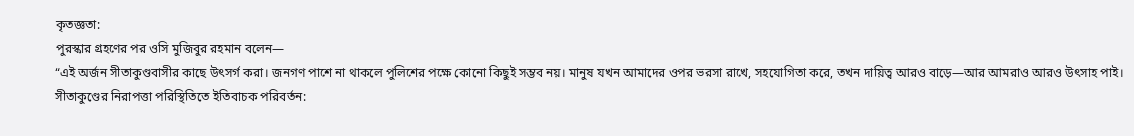কৃতজ্ঞতা:
পুরস্কার গ্রহণের পর ওসি মুজিবুর রহমান বলেন—
“এই অর্জন সীতাকুণ্ডবাসীর কাছে উৎসর্গ করা। জনগণ পাশে না থাকলে পুলিশের পক্ষে কোনো কিছুই সম্ভব নয়। মানুষ যখন আমাদের ওপর ভরসা রাখে, সহযোগিতা করে, তখন দায়িত্ব আরও বাড়ে—আর আমরাও আরও উৎসাহ পাই।
সীতাকুণ্ডের নিরাপত্তা পরিস্থিতিতে ইতিবাচক পরিবর্তন: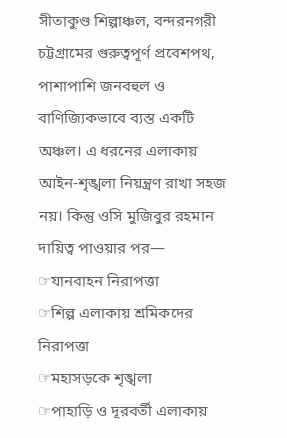সীতাকুণ্ড শিল্পাঞ্চল, বন্দরনগরী চট্টগ্রামের গুরুত্বপূর্ণ প্রবেশপথ, পাশাপাশি জনবহুল ও বাণিজ্যিকভাবে ব্যস্ত একটি অঞ্চল। এ ধরনের এলাকায় আইন-শৃঙ্খলা নিয়ন্ত্রণ রাখা সহজ নয়। কিন্তু ওসি মুজিবুর রহমান দায়িত্ব পাওয়ার পর—
☞যানবাহন নিরাপত্তা
☞শিল্প এলাকায় শ্রমিকদের নিরাপত্তা
☞মহাসড়কে শৃঙ্খলা
☞পাহাড়ি ও দূরবর্তী এলাকায়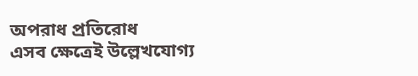অপরাধ প্রতিরোধ
এসব ক্ষেত্রেই উল্লেখযোগ্য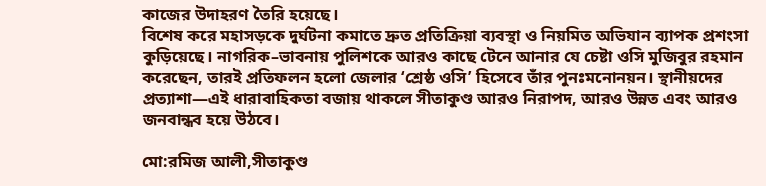কাজের উদাহরণ তৈরি হয়েছে।
বিশেষ করে মহাসড়কে দুর্ঘটনা কমাতে দ্রুত প্রতিক্রিয়া ব্যবস্থা ও নিয়মিত অভিযান ব্যাপক প্রশংসা কুড়িয়েছে। নাগরিক–ভাবনায় পুলিশকে আরও কাছে টেনে আনার যে চেষ্টা ওসি মুজিবুর রহমান করেছেন, তারই প্রতিফলন হলো জেলার ‘শ্রেষ্ঠ ওসি’ হিসেবে তাঁর পুনঃমনোনয়ন। স্থানীয়দের প্রত্যাশা—এই ধারাবাহিকতা বজায় থাকলে সীতাকুণ্ড আরও নিরাপদ, আরও উন্নত এবং আরও জনবান্ধব হয়ে উঠবে।

মো:রমিজ আলী,সীতাকুণ্ড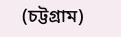(চট্টগ্রাম)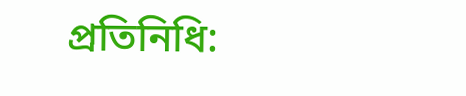প্রতিনিধি: